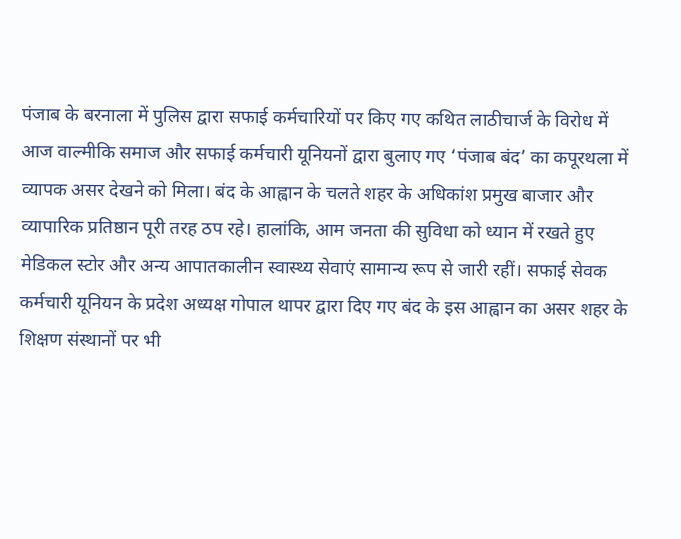पंजाब के बरनाला में पुलिस द्वारा सफाई कर्मचारियों पर किए गए कथित लाठीचार्ज के विरोध में आज वाल्मीकि समाज और सफाई कर्मचारी यूनियनों द्वारा बुलाए गए ‘पंजाब बंद’ का कपूरथला में व्यापक असर देखने को मिला। बंद के आह्वान के चलते शहर के अधिकांश प्रमुख बाजार और व्यापारिक प्रतिष्ठान पूरी तरह ठप रहे। हालांकि, आम जनता की सुविधा को ध्यान में रखते हुए मेडिकल स्टोर और अन्य आपातकालीन स्वास्थ्य सेवाएं सामान्य रूप से जारी रहीं। सफाई सेवक कर्मचारी यूनियन के प्रदेश अध्यक्ष गोपाल थापर द्वारा दिए गए बंद के इस आह्वान का असर शहर के शिक्षण संस्थानों पर भी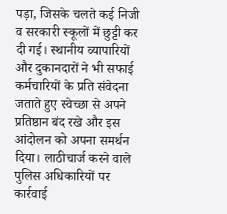पड़ा, जिसके चलते कई निजी व सरकारी स्कूलों में छुट्टी कर दी गई। स्थानीय व्यापारियों और दुकानदारों ने भी सफाई कर्मचारियों के प्रति संवेदना जताते हुए स्वेच्छा से अपने प्रतिष्ठान बंद रखे और इस आंदोलन को अपना समर्थन दिया। लाठीचार्ज करने वाले पुलिस अधिकारियों पर कार्रवाई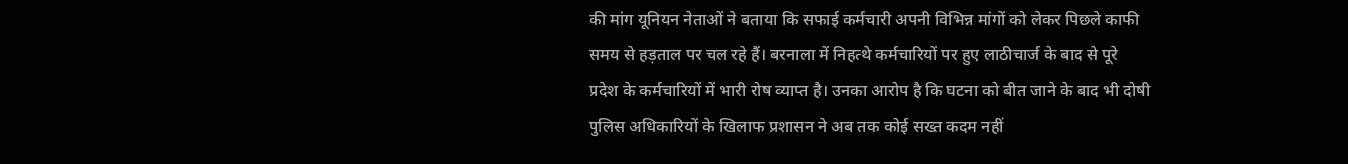की मांग यूनियन नेताओं ने बताया कि सफाई कर्मचारी अपनी विभिन्न मांगों को लेकर पिछले काफी समय से हड़ताल पर चल रहे हैं। बरनाला में निहत्थे कर्मचारियों पर हुए लाठीचार्ज के बाद से पूरे प्रदेश के कर्मचारियों में भारी रोष व्याप्त है। उनका आरोप है कि घटना को बीत जाने के बाद भी दोषी पुलिस अधिकारियों के खिलाफ प्रशासन ने अब तक कोई सख्त कदम नहीं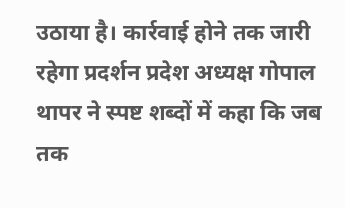उठाया है। कार्रवाई होने तक जारी रहेगा प्रदर्शन प्रदेश अध्यक्ष गोपाल थापर ने स्पष्ट शब्दों में कहा कि जब तक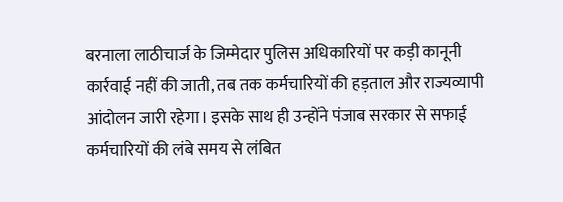बरनाला लाठीचार्ज के जिम्मेदार पुलिस अधिकारियों पर कड़ी कानूनी कार्रवाई नहीं की जाती, तब तक कर्मचारियों की हड़ताल और राज्यव्यापी आंदोलन जारी रहेगा। इसके साथ ही उन्होंने पंजाब सरकार से सफाई कर्मचारियों की लंबे समय से लंबित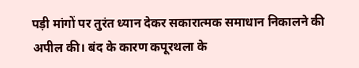पड़ी मांगों पर तुरंत ध्यान देकर सकारात्मक समाधान निकालने की अपील की। बंद के कारण कपूरथला के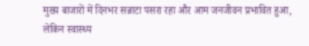मुख्य बाजारों में दिनभर सन्नाटा पसरा रहा और आम जनजीवन प्रभावित हुआ, लेकिन स्वास्थ्य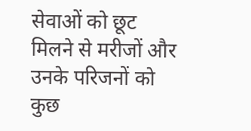सेवाओं को छूट मिलने से मरीजों और उनके परिजनों को कुछ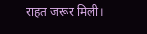राहत जरूर मिली।